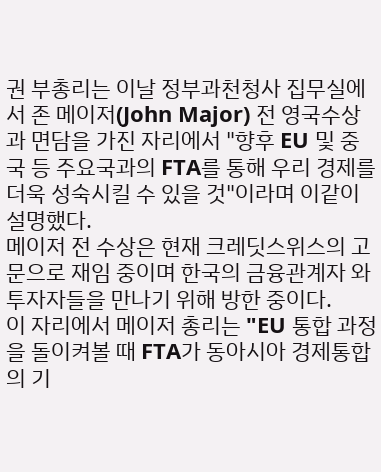권 부총리는 이날 정부과천청사 집무실에서 존 메이저(John Major) 전 영국수상과 면담을 가진 자리에서 "향후 EU 및 중국 등 주요국과의 FTA를 통해 우리 경제를 더욱 성숙시킬 수 있을 것"이라며 이같이 설명했다.
메이저 전 수상은 현재 크레딧스위스의 고문으로 재임 중이며 한국의 금융관계자 와 투자자들을 만나기 위해 방한 중이다.
이 자리에서 메이저 총리는 "EU 통합 과정을 돌이켜볼 때 FTA가 동아시아 경제통합의 기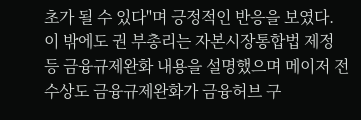초가 될 수 있다"며 긍정적인 반응을 보였다.
이 밖에도 권 부총리는 자본시장통합법 제정 등 금융규제완화 내용을 설명했으며 메이저 전 수상도 금융규제완화가 금융허브 구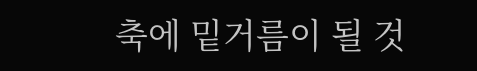축에 밑거름이 될 것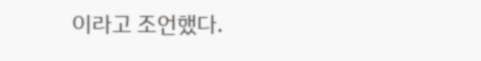이라고 조언했다.